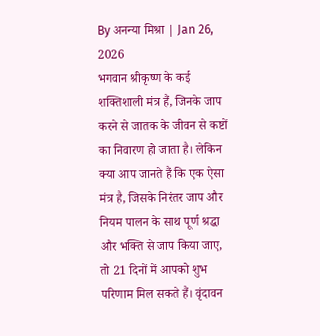By अनन्या मिश्रा | Jan 26, 2026
भगवान श्रीकृष्ण के कई शक्तिशाली मंत्र हैं, जिनके जाप करने से जातक के जीवन से कष्टों का निवारण हो जाता है। लेकिन क्या आप जानते हैं कि एक ऐसा मंत्र है, जिसके निरंतर जाप और नियम पालन के साथ पूर्ण श्रद्धा और भक्ति से जाप किया जाए, तो 21 दिनों में आपको शुभ परिणाम मिल सकते हैं। वृंदावन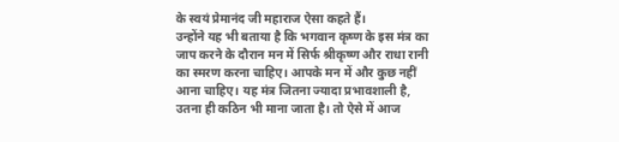के स्वयं प्रेमानंद जी महाराज ऐसा कहते हैं।
उन्होंने यह भी बताया है कि भगवान कृष्ण के इस मंत्र का जाप करने के दौरान मन में सिर्फ श्रीकृष्ण और राधा रानी का स्मरण करना चाहिए। आपके मन में और कुछ नहीं आना चाहिए। यह मंत्र जितना ज्यादा प्रभावशाली है, उतना ही कठिन भी माना जाता है। तो ऐसे में आज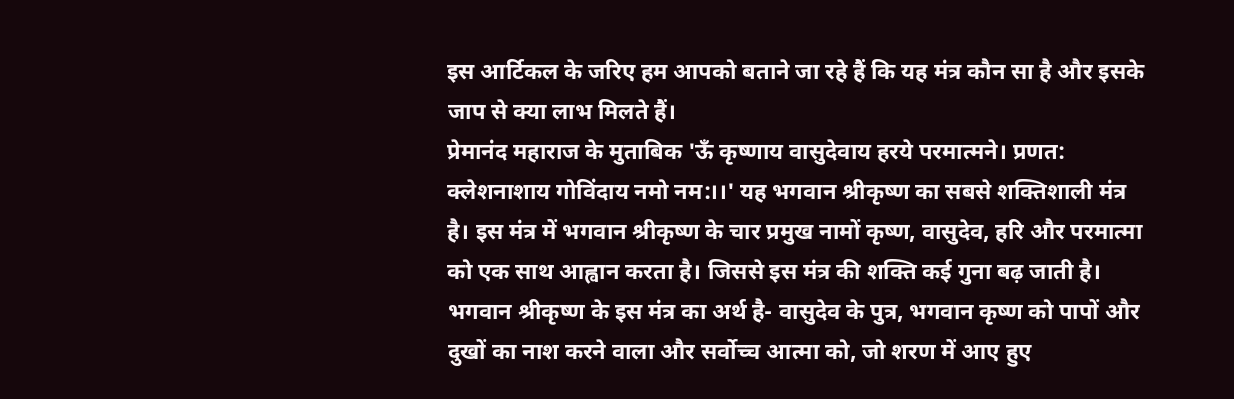इस आर्टिकल के जरिए हम आपको बताने जा रहे हैं कि यह मंत्र कौन सा है और इसके जाप से क्या लाभ मिलते हैं।
प्रेमानंद महाराज के मुताबिक 'ऊँ कृष्णाय वासुदेवाय हरये परमात्मने। प्रणत: क्लेशनाशाय गोविंदाय नमो नम:।।' यह भगवान श्रीकृष्ण का सबसे शक्तिशाली मंत्र है। इस मंत्र में भगवान श्रीकृष्ण के चार प्रमुख नामों कृष्ण, वासुदेव, हरि और परमात्मा को एक साथ आह्वान करता है। जिससे इस मंत्र की शक्ति कई गुना बढ़ जाती है।
भगवान श्रीकृष्ण के इस मंत्र का अर्थ है- वासुदेव के पुत्र, भगवान कृष्ण को पापों और दुखों का नाश करने वाला और सर्वोच्च आत्मा को, जो शरण में आए हुए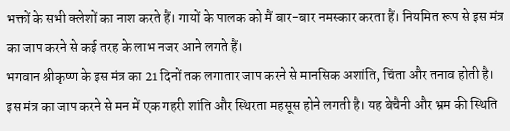भक्तों के सभी क्लेशों का नाश करते हैं। गायों के पालक को मैं बार-बार नमस्कार करता हैं। नियमित रूप से इस मंत्र का जाप करने से कई तरह के लाभ नजर आने लगते हैं।
भगवान श्रीकृष्ण के इस मंत्र का 21 दिनों तक लगातार जाप करने से मानसिक अशांति, चिंता और तनाव होती है। इस मंत्र का जाप करने से मन में एक गहरी शांति और स्थिरता महसूस होने लगती है। यह बेचैनी और भ्रम की स्थिति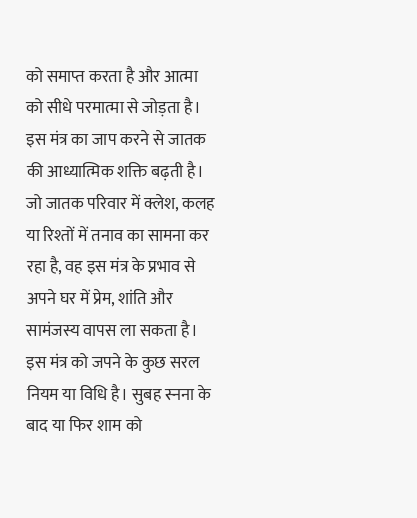को समाप्त करता है और आत्मा को सीधे परमात्मा से जोड़ता है। इस मंत्र का जाप करने से जातक की आध्यात्मिक शक्ति बढ़ती है।
जो जातक परिवार में क्लेश, कलह या रिश्तों में तनाव का सामना कर रहा है, वह इस मंत्र के प्रभाव से अपने घर में प्रेम, शांति और सामंजस्य वापस ला सकता है। इस मंत्र को जपने के कुछ सरल नियम या विधि है। सुबह स्नना के बाद या फिर शाम को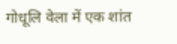गोधूलि वेला में एक शांत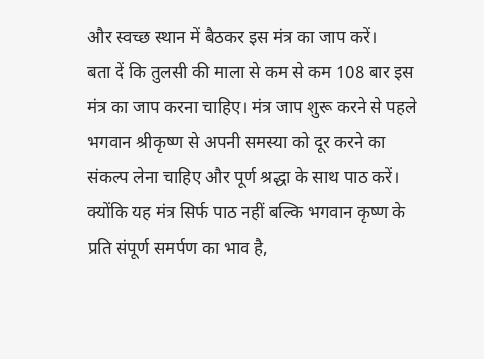और स्वच्छ स्थान में बैठकर इस मंत्र का जाप करें।
बता दें कि तुलसी की माला से कम से कम 108 बार इस मंत्र का जाप करना चाहिए। मंत्र जाप शुरू करने से पहले भगवान श्रीकृष्ण से अपनी समस्या को दूर करने का संकल्प लेना चाहिए और पूर्ण श्रद्धा के साथ पाठ करें। क्योंकि यह मंत्र सिर्फ पाठ नहीं बल्कि भगवान कृष्ण के प्रति संपूर्ण समर्पण का भाव है,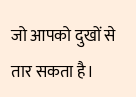जो आपको दुखों से तार सकता है।